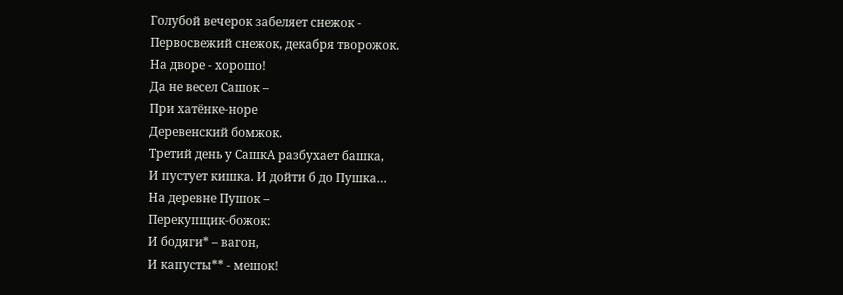Голубой вечерок забеляет снежок -
Первосвежий снежок, декабря творожок.
На дворе - хорошо!
Да не весел Сашок –
При хатёнке-норе
Деревенский бомжок.
Третий день у СашкА разбухает башка,
И пустует кишка. И дойти б до Пушка…
На деревне Пушок –
Перекупщик-божок:
И бодяги* – вагон,
И капусты** - мешок!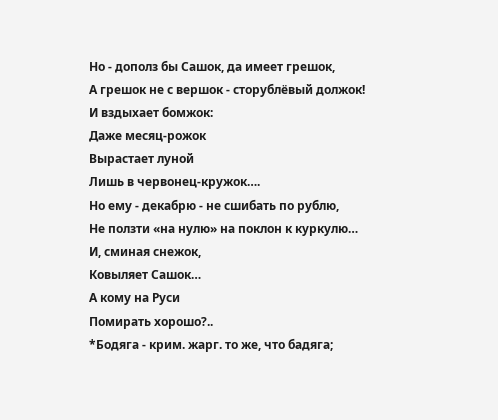Но - дополз бы Сашок, да имеет грешок,
А грешок не с вершок - сторублёвый должок!
И вздыхает бомжок:
Даже месяц-рожок
Вырастает луной
Лишь в червонец-кружок….
Но ему - декабрю - не сшибать по рублю,
Не ползти «на нулю» на поклон к куркулю…
И, сминая снежок,
Ковыляет Сашок…
А кому на Руси
Помирать хорошо?..
*Бодяга - крим. жарг. то же, что бадяга;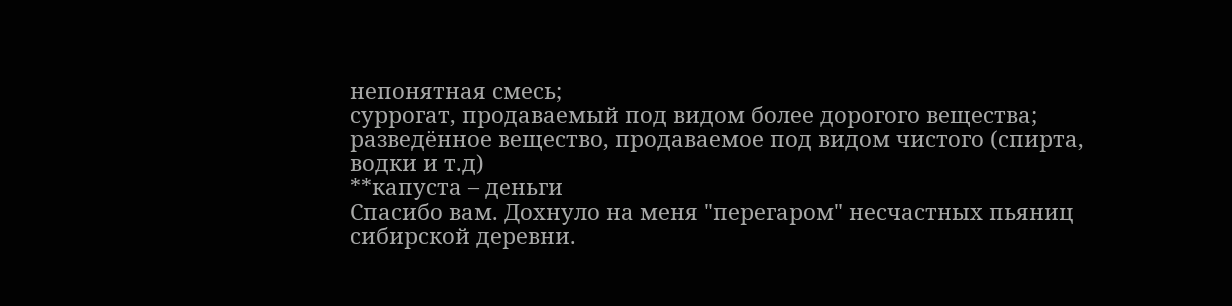непонятная смесь;
суррогат, продаваемый под видом более дорогого вещества;
разведённое вещество, продаваемое под видом чистого (спирта, водки и т.д)
**капуста – деньги
Спасибо вам. Дохнуло на меня "перегаром" несчастных пьяниц сибирской деревни.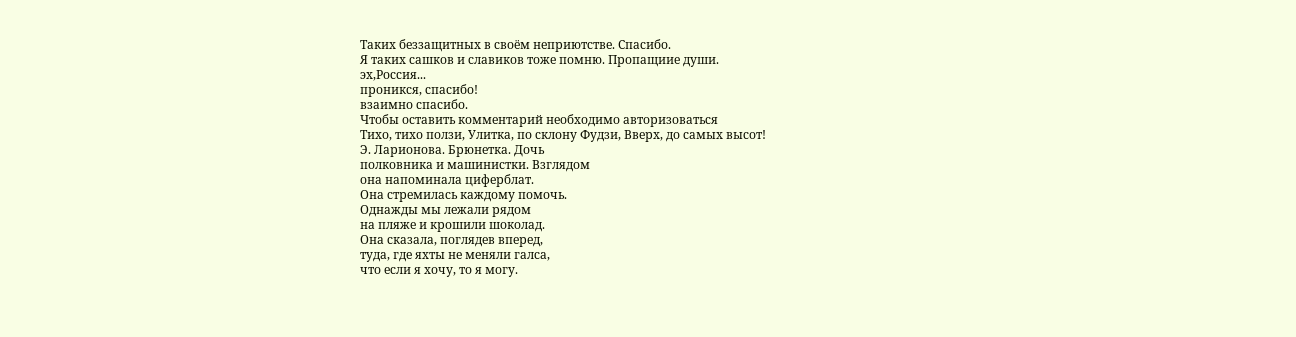Таких беззащитных в своём неприютстве. Спасибо.
Я таких сашков и славиков тоже помню. Пропащиие души.
эх,Россия...
проникся, спасибо!
взаимно спасибо.
Чтобы оставить комментарий необходимо авторизоваться
Тихо, тихо ползи, Улитка, по склону Фудзи, Вверх, до самых высот!
Э. Ларионова. Брюнетка. Дочь
полковника и машинистки. Взглядом
она напоминала циферблат.
Она стремилась каждому помочь.
Однажды мы лежали рядом
на пляже и крошили шоколад.
Она сказала, поглядев вперед,
туда, где яхты не меняли галса,
что если я хочу, то я могу.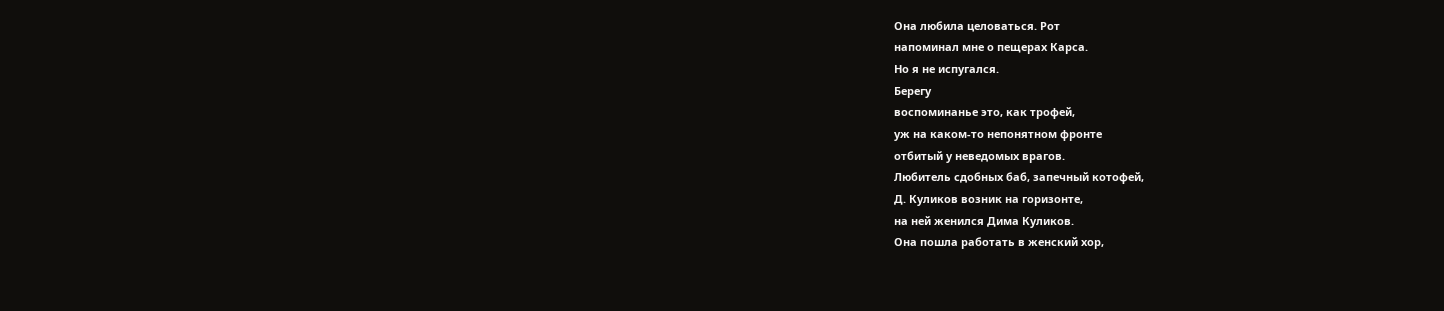Она любила целоваться. Рот
напоминал мне о пещерах Карса.
Но я не испугался.
Берегу
воспоминанье это, как трофей,
уж на каком-то непонятном фронте
отбитый у неведомых врагов.
Любитель сдобных баб, запечный котофей,
Д. Куликов возник на горизонте,
на ней женился Дима Куликов.
Она пошла работать в женский хор,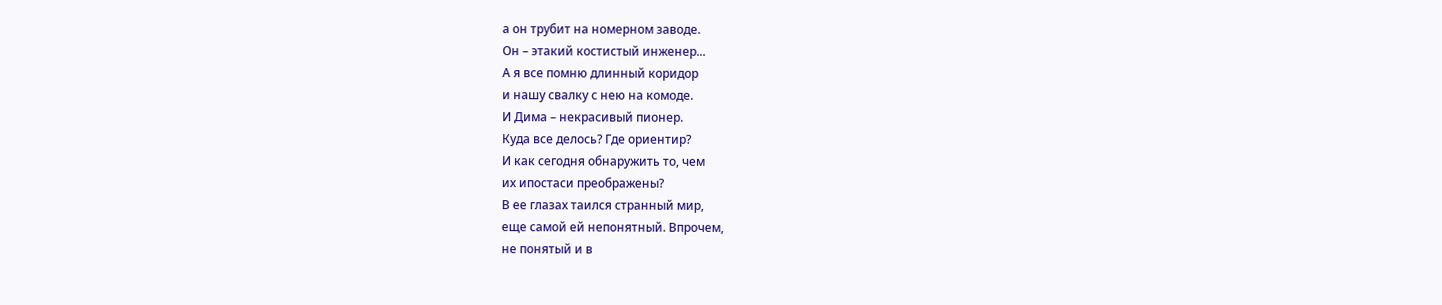а он трубит на номерном заводе.
Он – этакий костистый инженер...
А я все помню длинный коридор
и нашу свалку с нею на комоде.
И Дима – некрасивый пионер.
Куда все делось? Где ориентир?
И как сегодня обнаружить то, чем
их ипостаси преображены?
В ее глазах таился странный мир,
еще самой ей непонятный. Впрочем,
не понятый и в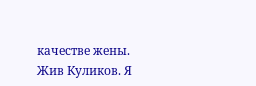качестве жены.
Жив Куликов. Я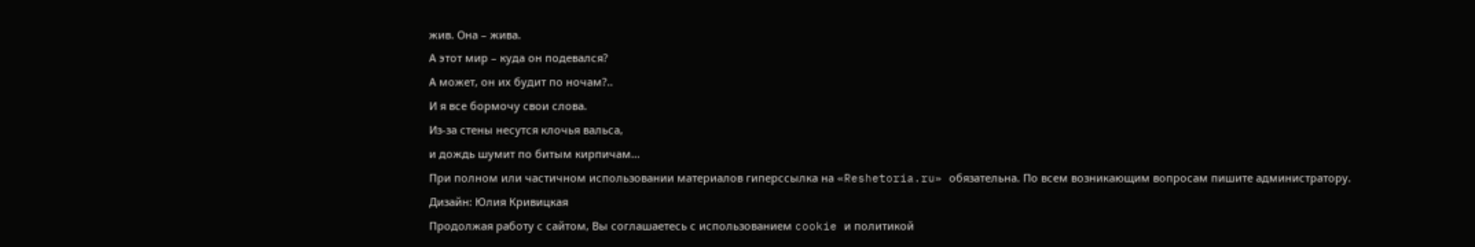жив. Она – жива.
А этот мир – куда он подевался?
А может, он их будит по ночам?..
И я все бормочу свои слова.
Из-за стены несутся клочья вальса,
и дождь шумит по битым кирпичам...
При полном или частичном использовании материалов гиперссылка на «Reshetoria.ru» обязательна. По всем возникающим вопросам пишите администратору.
Дизайн: Юлия Кривицкая
Продолжая работу с сайтом, Вы соглашаетесь с использованием cookie и политикой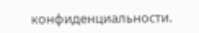конфиденциальности.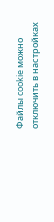Файлы cookie можно отключить в настройках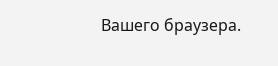Вашего браузера.